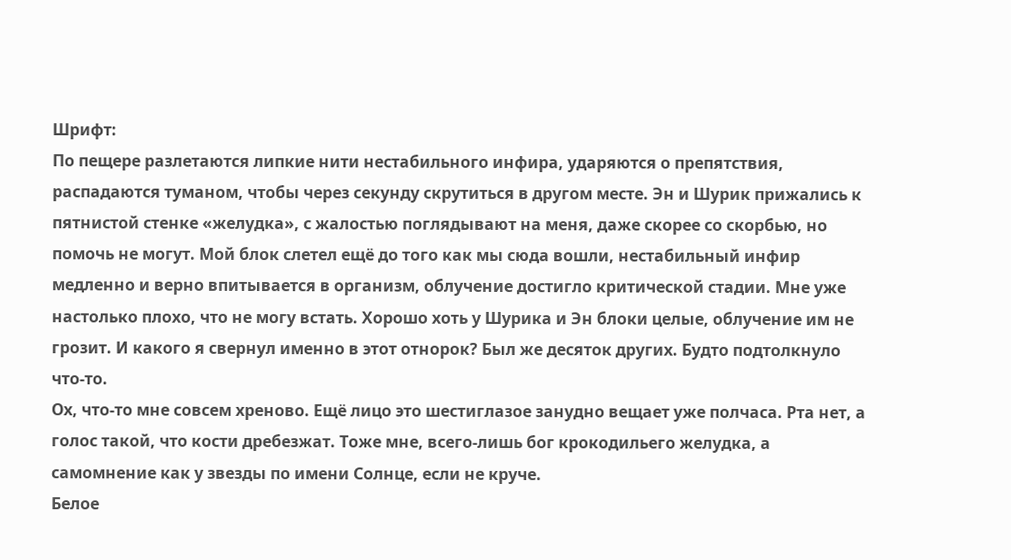Шрифт:
По пещере разлетаются липкие нити нестабильного инфира, ударяются о препятствия, распадаются туманом, чтобы через секунду скрутиться в другом месте. Эн и Шурик прижались к пятнистой стенке «желудка», с жалостью поглядывают на меня, даже скорее со скорбью, но помочь не могут. Мой блок слетел ещё до того как мы сюда вошли, нестабильный инфир медленно и верно впитывается в организм, облучение достигло критической стадии. Мне уже настолько плохо, что не могу встать. Хорошо хоть у Шурика и Эн блоки целые, облучение им не грозит. И какого я свернул именно в этот отнорок? Был же десяток других. Будто подтолкнуло что-то.
Ох, что-то мне совсем хреново. Ещё лицо это шестиглазое занудно вещает уже полчаса. Рта нет, а голос такой, что кости дребезжат. Тоже мне, всего-лишь бог крокодильего желудка, а самомнение как у звезды по имени Солнце, если не круче.
Белое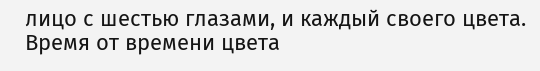лицо с шестью глазами, и каждый своего цвета. Время от времени цвета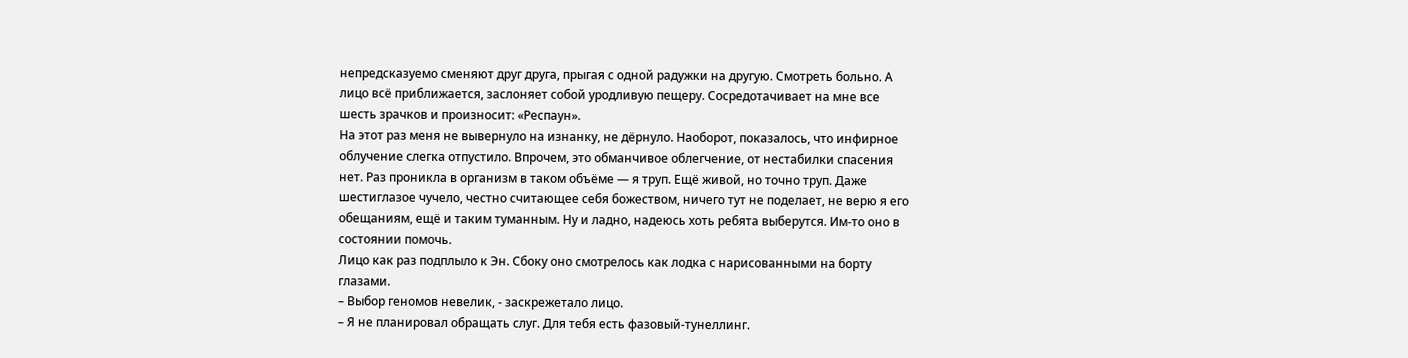непредсказуемо сменяют друг друга, прыгая с одной радужки на другую. Смотреть больно. А лицо всё приближается, заслоняет собой уродливую пещеру. Сосредотачивает на мне все шесть зрачков и произносит: «Респаун».
На этот раз меня не вывернуло на изнанку, не дёрнуло. Наоборот, показалось, что инфирное облучение слегка отпустило. Впрочем, это обманчивое облегчение, от нестабилки спасения нет. Раз проникла в организм в таком объёме — я труп. Ещё живой, но точно труп. Даже шестиглазое чучело, честно считающее себя божеством, ничего тут не поделает, не верю я его обещаниям, ещё и таким туманным. Ну и ладно, надеюсь хоть ребята выберутся. Им-то оно в состоянии помочь.
Лицо как раз подплыло к Эн. Сбоку оно смотрелось как лодка с нарисованными на борту глазами.
– Выбор геномов невелик, - заскрежетало лицо.
– Я не планировал обращать слуг. Для тебя есть фазовый-тунеллинг.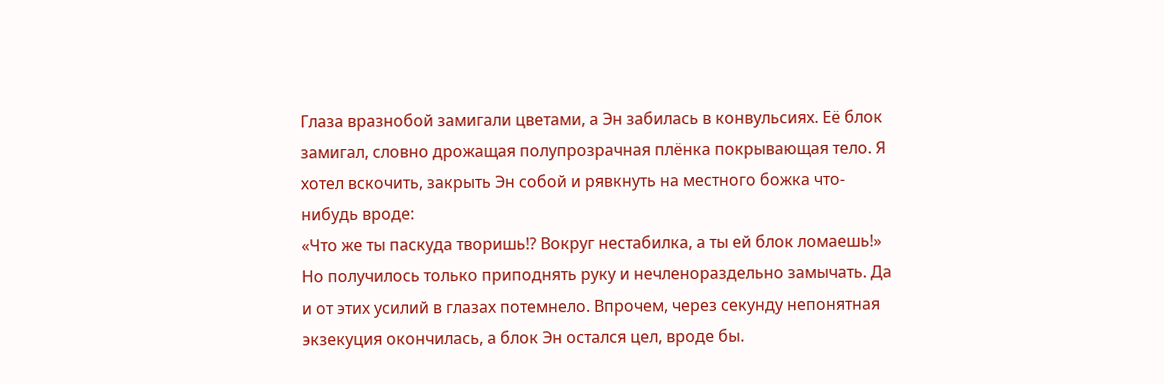Глаза вразнобой замигали цветами, а Эн забилась в конвульсиях. Её блок замигал, словно дрожащая полупрозрачная плёнка покрывающая тело. Я хотел вскочить, закрыть Эн собой и рявкнуть на местного божка что-нибудь вроде:
«Что же ты паскуда творишь!? Вокруг нестабилка, а ты ей блок ломаешь!»
Но получилось только приподнять руку и нечленораздельно замычать. Да и от этих усилий в глазах потемнело. Впрочем, через секунду непонятная экзекуция окончилась, а блок Эн остался цел, вроде бы.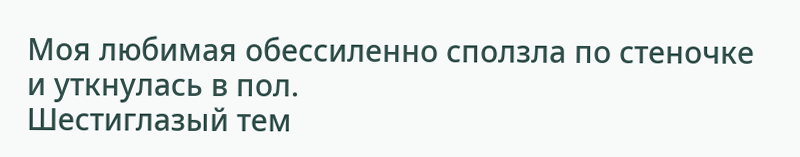Моя любимая обессиленно сползла по стеночке и уткнулась в пол.
Шестиглазый тем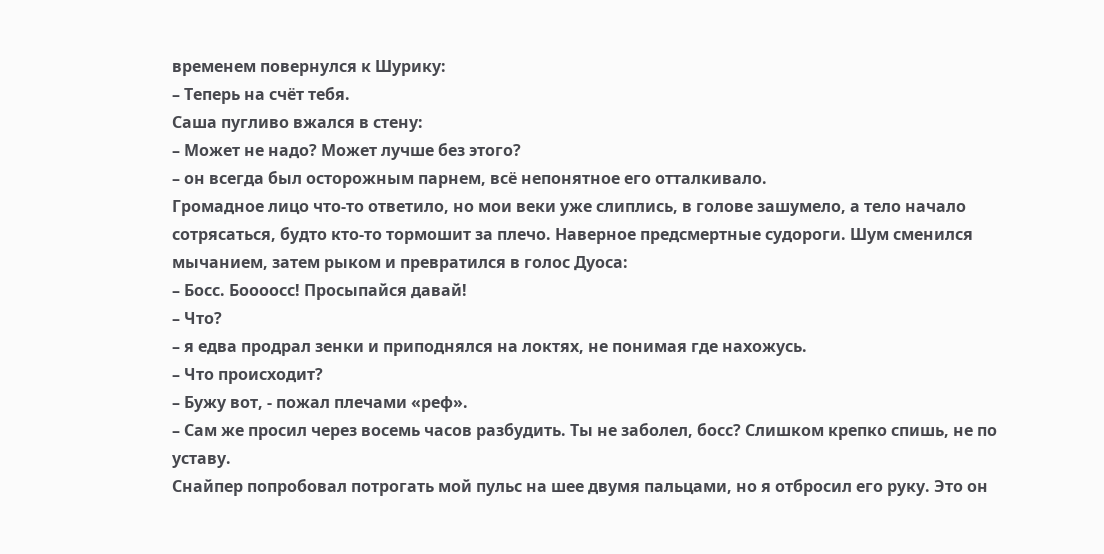временем повернулся к Шурику:
– Теперь на счёт тебя.
Саша пугливо вжался в стену:
– Может не надо? Может лучше без этого?
– он всегда был осторожным парнем, всё непонятное его отталкивало.
Громадное лицо что-то ответило, но мои веки уже слиплись, в голове зашумело, а тело начало сотрясаться, будто кто-то тормошит за плечо. Наверное предсмертные судороги. Шум сменился мычанием, затем рыком и превратился в голос Дуоса:
– Босс. Боооосс! Просыпайся давай!
– Что?
– я едва продрал зенки и приподнялся на локтях, не понимая где нахожусь.
– Что происходит?
– Бужу вот, - пожал плечами «реф».
– Сам же просил через восемь часов разбудить. Ты не заболел, босс? Слишком крепко спишь, не по уставу.
Снайпер попробовал потрогать мой пульс на шее двумя пальцами, но я отбросил его руку. Это он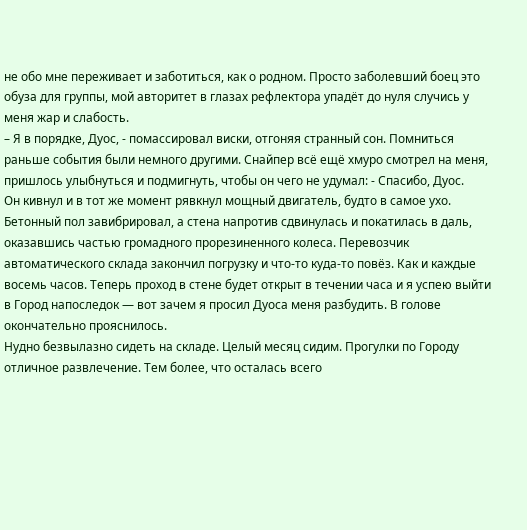не обо мне переживает и заботиться, как о родном. Просто заболевший боец это обуза для группы, мой авторитет в глазах рефлектора упадёт до нуля случись у меня жар и слабость.
– Я в порядке, Дуос, - помассировал виски, отгоняя странный сон. Помниться раньше события были немного другими. Снайпер всё ещё хмуро смотрел на меня, пришлось улыбнуться и подмигнуть, чтобы он чего не удумал: - Спасибо, Дуос.
Он кивнул и в тот же момент рявкнул мощный двигатель, будто в самое ухо. Бетонный пол завибрировал, а стена напротив сдвинулась и покатилась в даль, оказавшись частью громадного прорезиненного колеса. Перевозчик автоматического склада закончил погрузку и что-то куда-то повёз. Как и каждые восемь часов. Теперь проход в стене будет открыт в течении часа и я успею выйти в Город напоследок — вот зачем я просил Дуоса меня разбудить. В голове окончательно прояснилось.
Нудно безвылазно сидеть на складе. Целый месяц сидим. Прогулки по Городу отличное развлечение. Тем более, что осталась всего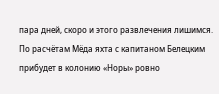пара дней, скоро и этого развлечения лишимся. По расчётам Мёда яхта с капитаном Белецким прибудет в колонию «Норы» ровно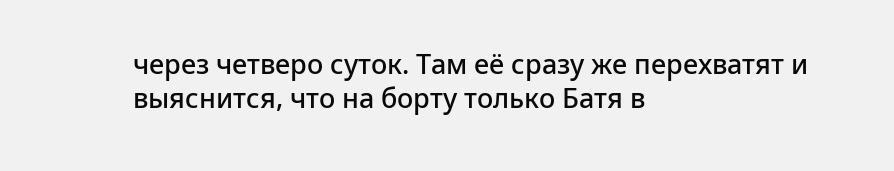через четверо суток. Там её сразу же перехватят и выяснится, что на борту только Батя в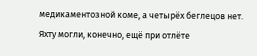медикаментозной коме, а четырёх беглецов нет. Яхту могли, конечно, ещё при отлёте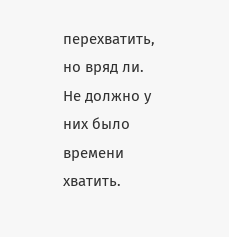перехватить, но вряд ли. Не должно у них было времени хватить.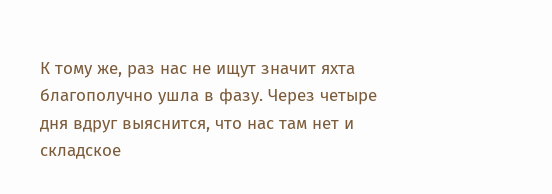К тому же, раз нас не ищут значит яхта благополучно ушла в фазу. Через четыре дня вдруг выяснится, что нас там нет и складское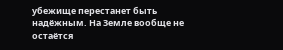убежище перестанет быть надёжным. На Земле вообще не остаётся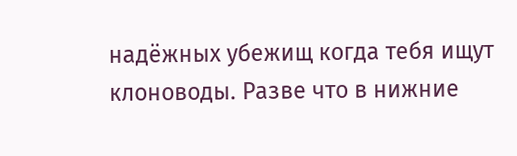надёжных убежищ когда тебя ищут клоноводы. Разве что в нижние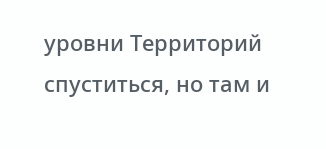уровни Территорий спуститься, но там и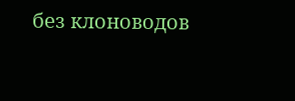без клоноводов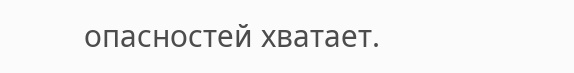опасностей хватает.